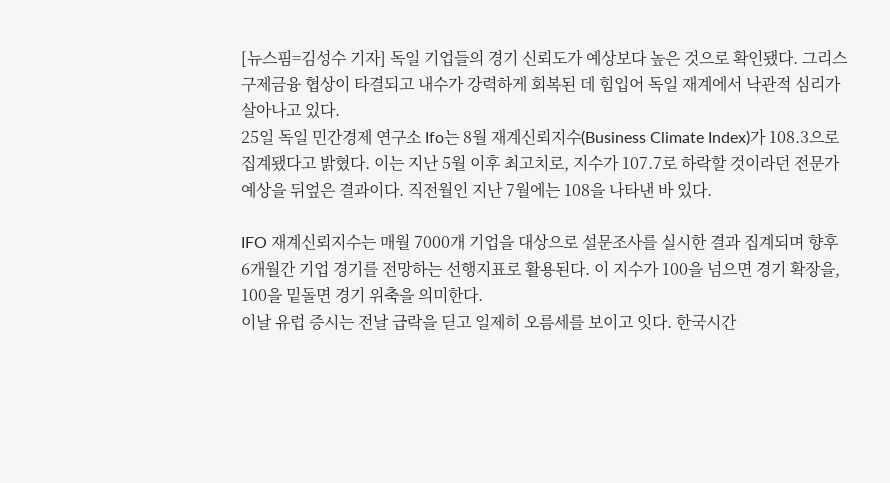[뉴스핌=김성수 기자] 독일 기업들의 경기 신뢰도가 예상보다 높은 것으로 확인됐다. 그리스 구제금융 협상이 타결되고 내수가 강력하게 회복된 데 힘입어 독일 재계에서 낙관적 심리가 살아나고 있다.
25일 독일 민간경제 연구소 Ifo는 8월 재계신뢰지수(Business Climate Index)가 108.3으로 집계됐다고 밝혔다. 이는 지난 5월 이후 최고치로, 지수가 107.7로 하락할 것이라던 전문가 예상을 뒤엎은 결과이다. 직전월인 지난 7월에는 108을 나타낸 바 있다.

IFO 재계신뢰지수는 매월 7000개 기업을 대상으로 설문조사를 실시한 결과 집계되며 향후 6개월간 기업 경기를 전망하는 선행지표로 활용된다. 이 지수가 100을 넘으면 경기 확장을, 100을 밑돌면 경기 위축을 의미한다.
이날 유럽 증시는 전날 급락을 딛고 일제히 오름세를 보이고 잇다. 한국시간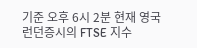기준 오후 6시 2분 현재 영국 런던증시의 FTSE 지수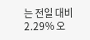는 전일 대비 2.29% 오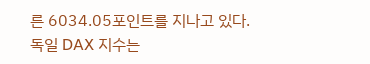른 6034.05포인트를 지나고 있다.
독일 DAX 지수는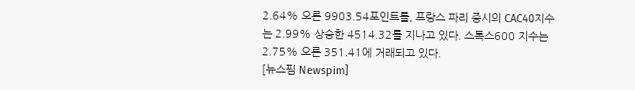2.64% 오른 9903.54포인트를, 프랑스 파리 증시의 CAC40지수는 2.99% 상승한 4514.32를 지나고 있다. 스톡스600 지수는 2.75% 오른 351.41에 거래되고 있다.
[뉴스핌 Newspim]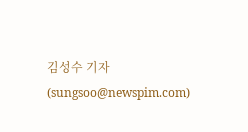김성수 기자 (sungsoo@newspim.com)